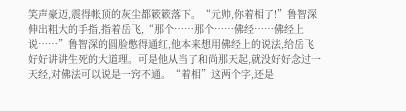笑声豪迈,震得帐顶的灰尘都簌簌落下。“元帅,你着相了!”鲁智深伸出粗大的手指,指着岳飞,“那个……那个……佛经……佛经上说……”鲁智深的圆脸憋得通红,他本来想用佛经上的说法,给岳飞好好讲讲生死的大道理。可是他从当了和尚那天起,就没好好念过一天经,对佛法可以说是一窍不通。“着相”这两个字,还是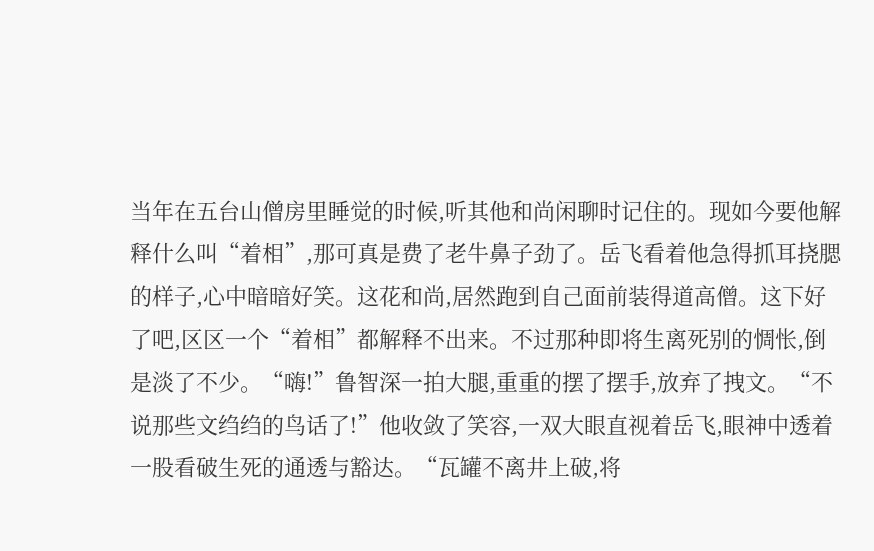当年在五台山僧房里睡觉的时候,听其他和尚闲聊时记住的。现如今要他解释什么叫“着相”,那可真是费了老牛鼻子劲了。岳飞看着他急得抓耳挠腮的样子,心中暗暗好笑。这花和尚,居然跑到自己面前装得道高僧。这下好了吧,区区一个“着相”都解释不出来。不过那种即将生离死别的惆怅,倒是淡了不少。“嗨!”鲁智深一拍大腿,重重的摆了摆手,放弃了拽文。“不说那些文绉绉的鸟话了!”他收敛了笑容,一双大眼直视着岳飞,眼神中透着一股看破生死的通透与豁达。“瓦罐不离井上破,将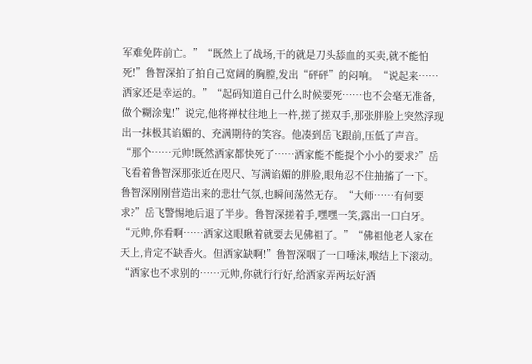军难免阵前亡。”“既然上了战场,干的就是刀头舔血的买卖,就不能怕死!”鲁智深拍了拍自己宽阔的胸膛,发出“砰砰”的闷响。“说起来……洒家还是幸运的。”“起码知道自己什么时候要死……也不会毫无准备,做个糊涂鬼!”说完,他将禅杖往地上一杵,搓了搓双手,那张胖脸上突然浮现出一抹极其谄媚的、充满期待的笑容。他凑到岳飞跟前,压低了声音。“那个……元帅!既然洒家都快死了……洒家能不能提个小小的要求?”岳飞看着鲁智深那张近在咫尺、写满谄媚的胖脸,眼角忍不住抽搐了一下。鲁智深刚刚营造出来的悲壮气氛,也瞬间荡然无存。“大师……有何要求?”岳飞警惕地后退了半步。鲁智深搓着手,嘿嘿一笑,露出一口白牙。“元帅,你看啊……洒家这眼瞅着就要去见佛祖了。”“佛祖他老人家在天上,肯定不缺香火。但洒家缺啊!”鲁智深咽了一口唾沫,喉结上下滚动。“洒家也不求别的……元帅,你就行行好,给洒家弄两坛好酒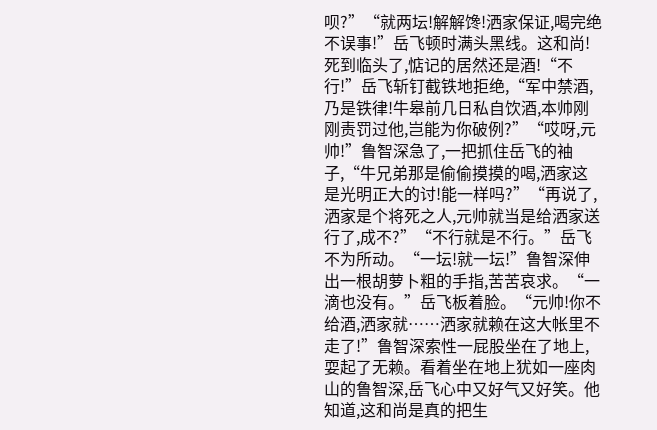呗?”“就两坛!解解馋!洒家保证,喝完绝不误事!”岳飞顿时满头黑线。这和尚!死到临头了,惦记的居然还是酒!“不行!”岳飞斩钉截铁地拒绝,“军中禁酒,乃是铁律!牛皋前几日私自饮酒,本帅刚刚责罚过他,岂能为你破例?”“哎呀,元帅!”鲁智深急了,一把抓住岳飞的袖子,“牛兄弟那是偷偷摸摸的喝,洒家这是光明正大的讨!能一样吗?”“再说了,洒家是个将死之人,元帅就当是给洒家送行了,成不?”“不行就是不行。”岳飞不为所动。“一坛!就一坛!”鲁智深伸出一根胡萝卜粗的手指,苦苦哀求。“一滴也没有。”岳飞板着脸。“元帅!你不给酒,洒家就……洒家就赖在这大帐里不走了!”鲁智深索性一屁股坐在了地上,耍起了无赖。看着坐在地上犹如一座肉山的鲁智深,岳飞心中又好气又好笑。他知道,这和尚是真的把生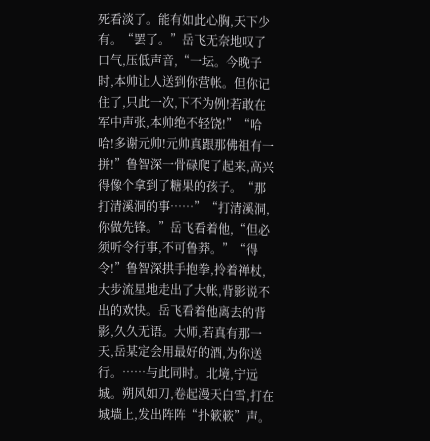死看淡了。能有如此心胸,天下少有。“罢了。”岳飞无奈地叹了口气,压低声音,“一坛。今晚子时,本帅让人送到你营帐。但你记住了,只此一次,下不为例!若敢在军中声张,本帅绝不轻饶!”“哈哈!多谢元帅!元帅真跟那佛祖有一拼!”鲁智深一骨碌爬了起来,高兴得像个拿到了糖果的孩子。“那打清溪洞的事……”“打清溪洞,你做先锋。”岳飞看着他,“但必须听令行事,不可鲁莽。”“得令!”鲁智深拱手抱拳,拎着禅杖,大步流星地走出了大帐,背影说不出的欢快。岳飞看着他离去的背影,久久无语。大师,若真有那一天,岳某定会用最好的酒,为你送行。……与此同时。北境,宁远城。朔风如刀,卷起漫天白雪,打在城墙上,发出阵阵“扑簌簌”声。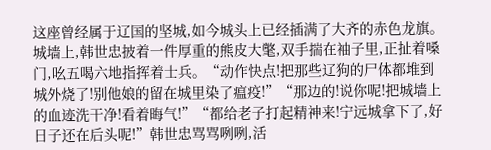这座曾经属于辽国的坚城,如今城头上已经插满了大齐的赤色龙旗。城墙上,韩世忠披着一件厚重的熊皮大氅,双手揣在袖子里,正扯着嗓门,吆五喝六地指挥着士兵。“动作快点!把那些辽狗的尸体都堆到城外烧了!别他娘的留在城里染了瘟疫!”“那边的!说你呢!把城墙上的血迹洗干净!看着晦气!”“都给老子打起精神来!宁远城拿下了,好日子还在后头呢!”韩世忠骂骂咧咧,活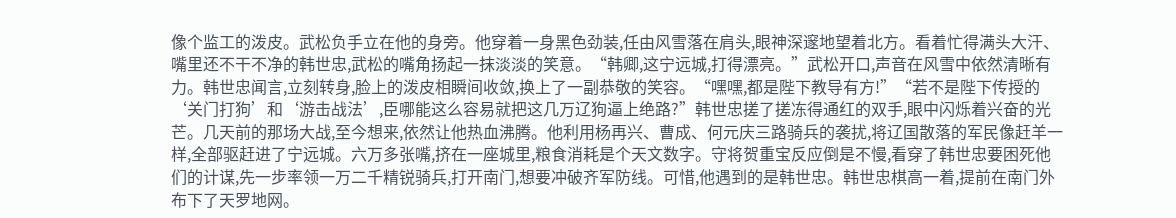像个监工的泼皮。武松负手立在他的身旁。他穿着一身黑色劲装,任由风雪落在肩头,眼神深邃地望着北方。看着忙得满头大汗、嘴里还不干不净的韩世忠,武松的嘴角扬起一抹淡淡的笑意。“韩卿,这宁远城,打得漂亮。”武松开口,声音在风雪中依然清晰有力。韩世忠闻言,立刻转身,脸上的泼皮相瞬间收敛,换上了一副恭敬的笑容。“嘿嘿,都是陛下教导有方!”“若不是陛下传授的‘关门打狗’和‘游击战法’,臣哪能这么容易就把这几万辽狗逼上绝路?”韩世忠搓了搓冻得通红的双手,眼中闪烁着兴奋的光芒。几天前的那场大战,至今想来,依然让他热血沸腾。他利用杨再兴、曹成、何元庆三路骑兵的袭扰,将辽国散落的军民像赶羊一样,全部驱赶进了宁远城。六万多张嘴,挤在一座城里,粮食消耗是个天文数字。守将贺重宝反应倒是不慢,看穿了韩世忠要困死他们的计谋,先一步率领一万二千精锐骑兵,打开南门,想要冲破齐军防线。可惜,他遇到的是韩世忠。韩世忠棋高一着,提前在南门外布下了天罗地网。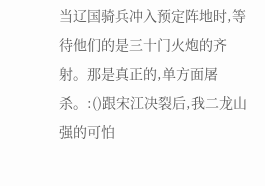当辽国骑兵冲入预定阵地时,等待他们的是三十门火炮的齐射。那是真正的,单方面屠杀。:()跟宋江决裂后,我二龙山强的可怕